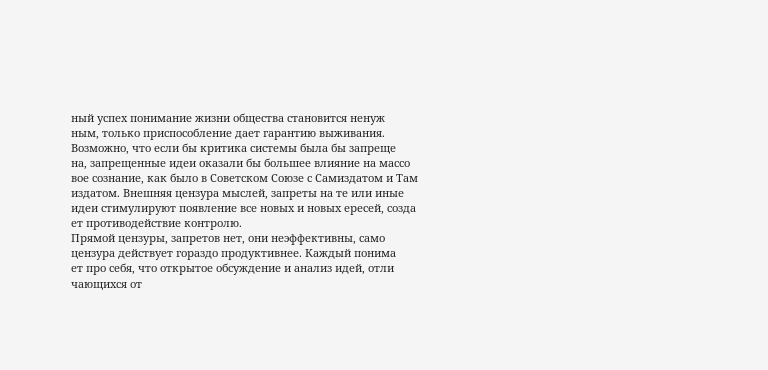ный успех понимание жизни общества становится ненуж
ным, только приспособление дает гарантию выживания.
Возможно, что если бы критика системы была бы запреще
на, запрещенные идеи оказали бы большее влияние на массо
вое сознание, как было в Советском Союзе с Самиздатом и Там
издатом. Внешняя цензура мыслей, запреты на те или иные
идеи стимулируют появление все новых и новых ересей, созда
ет противодействие контролю.
Прямой цензуры, запретов нет, они неэффективны, само
цензура действует гораздо продуктивнее. Каждый понима
ет про себя, что открытое обсуждение и анализ идей, отли
чающихся от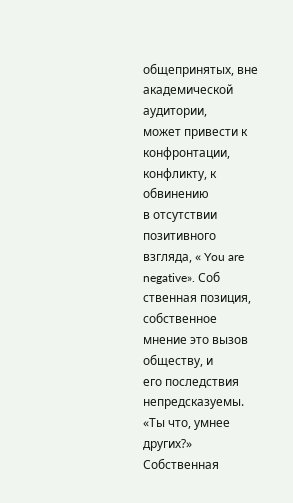общепринятых, вне академической аудитории,
может привести к конфронтации, конфликту, к обвинению
в отсутствии позитивного взгляда, « You are negative». Соб
ственная позиция, собственное мнение это вызов обществу, и
его последствия непредсказуемы. «Ты что, умнее других?»
Собственная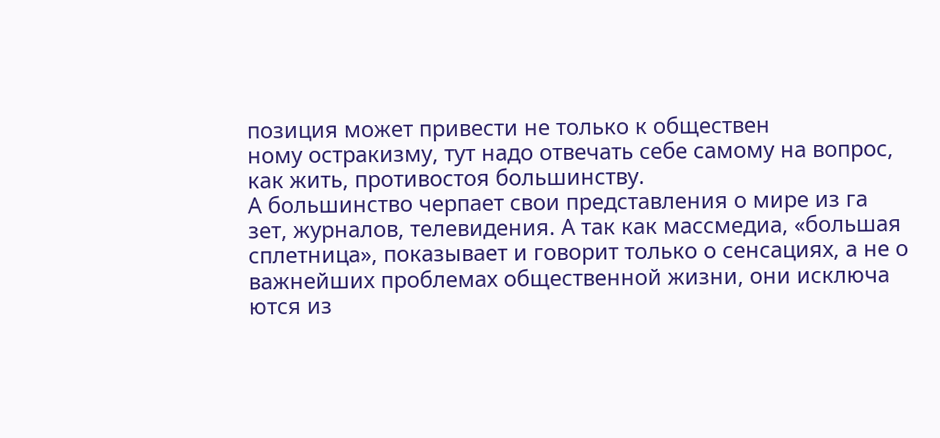позиция может привести не только к обществен
ному остракизму, тут надо отвечать себе самому на вопрос,
как жить, противостоя большинству.
А большинство черпает свои представления о мире из га
зет, журналов, телевидения. А так как массмедиа, «большая
сплетница», показывает и говорит только о сенсациях, а не о
важнейших проблемах общественной жизни, они исключа
ются из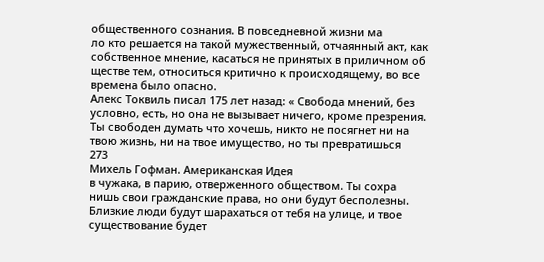общественного сознания. В повседневной жизни ма
ло кто решается на такой мужественный, отчаянный акт, как
собственное мнение, касаться не принятых в приличном об
ществе тем, относиться критично к происходящему, во все
времена было опасно.
Алекс Токвиль писал 175 лет назад: « Свобода мнений, без
условно, есть, но она не вызывает ничего, кроме презрения.
Ты свободен думать что хочешь, никто не посягнет ни на
твою жизнь, ни на твое имущество, но ты превратишься
273
Михель Гофман. Американская Идея
в чужака, в парию, отверженного обществом. Ты сохра
нишь свои гражданские права, но они будут бесполезны.
Близкие люди будут шарахаться от тебя на улице, и твое
существование будет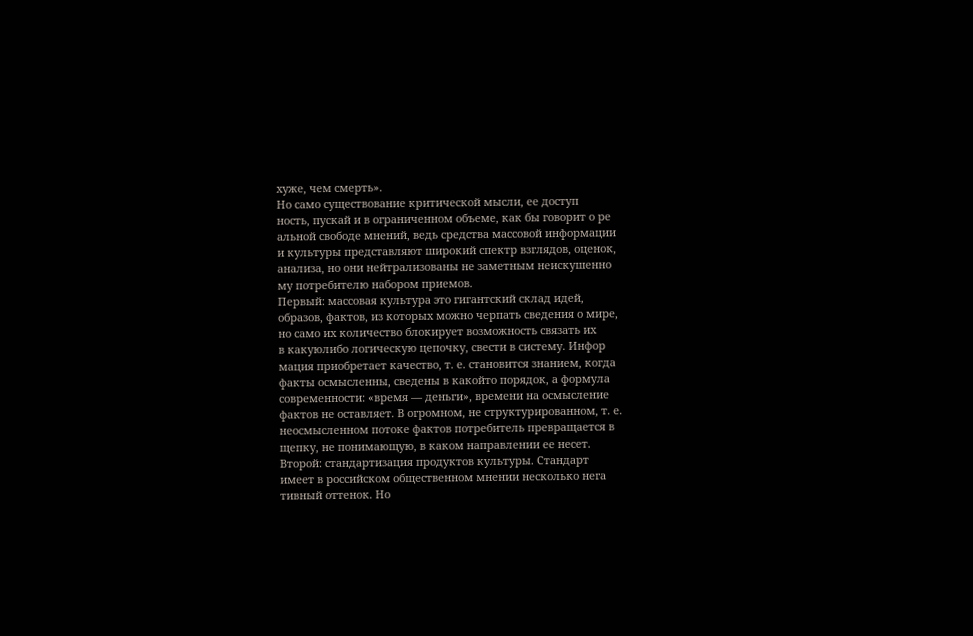хуже, чем смерть».
Но само существование критической мысли, ее доступ
ность, пускай и в ограниченном объеме, как бы говорит о ре
альной свободе мнений, ведь средства массовой информации
и культуры представляют широкий спектр взглядов, оценок,
анализа, но они нейтрализованы не заметным неискушенно
му потребителю набором приемов.
Первый: массовая культура это гигантский склад идей,
образов, фактов, из которых можно черпать сведения о мире,
но само их количество блокирует возможность связать их
в какуюлибо логическую цепочку, свести в систему. Инфор
мация приобретает качество, т. е. становится знанием, когда
факты осмысленны, сведены в какойто порядок, а формула
современности: «время — деньги», времени на осмысление
фактов не оставляет. В огромном, не структурированном, т. е.
неосмысленном потоке фактов потребитель превращается в
щепку, не понимающую, в каком направлении ее несет.
Второй: стандартизация продуктов культуры. Стандарт
имеет в российском общественном мнении несколько нега
тивный оттенок. Но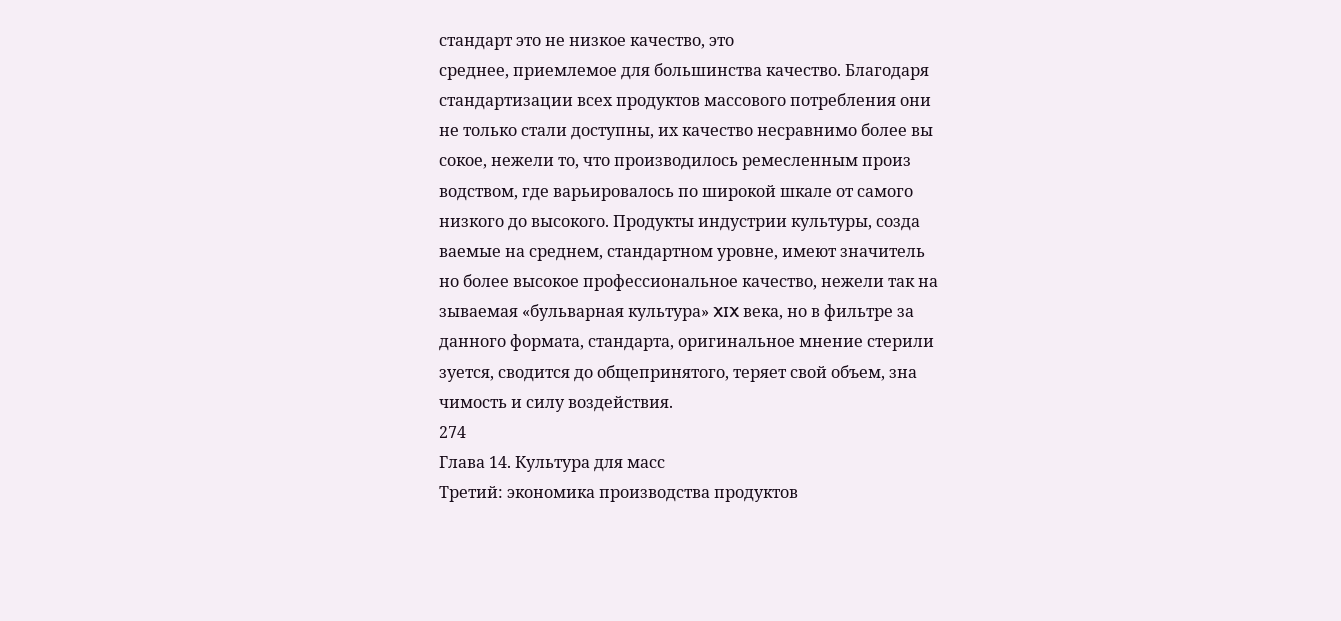стандарт это не низкое качество, это
среднее, приемлемое для большинства качество. Благодаря
стандартизации всех продуктов массового потребления они
не только стали доступны, их качество несравнимо более вы
сокое, нежели то, что производилось ремесленным произ
водством, где варьировалось по широкой шкале от самого
низкого до высокого. Продукты индустрии культуры, созда
ваемые на среднем, стандартном уровне, имеют значитель
но более высокое профессиональное качество, нежели так на
зываемая «бульварная культура» XIX века, но в фильтре за
данного формата, стандарта, оригинальное мнение стерили
зуется, сводится до общепринятого, теряет свой объем, зна
чимость и силу воздействия.
274
Глава 14. Культура для масс
Третий: экономика производства продуктов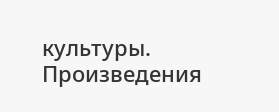культуры.
Произведения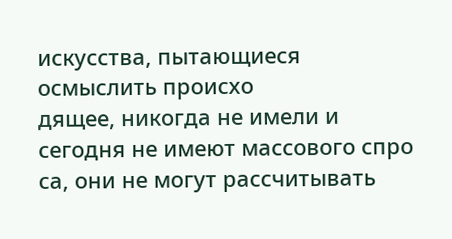искусства, пытающиеся осмыслить происхо
дящее, никогда не имели и сегодня не имеют массового спро
са, они не могут рассчитывать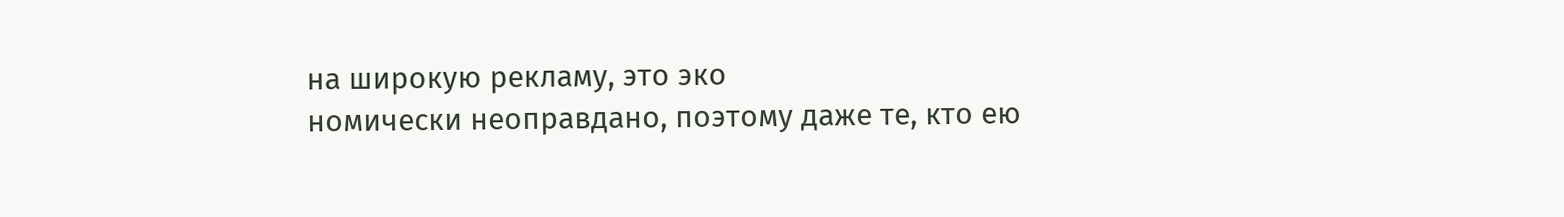на широкую рекламу, это эко
номически неоправдано, поэтому даже те, кто ею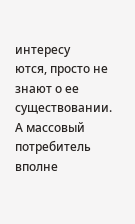интересу
ются, просто не знают о ее существовании.
А массовый потребитель вполне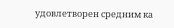удовлетворен средним ка